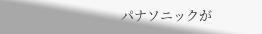パナソニックが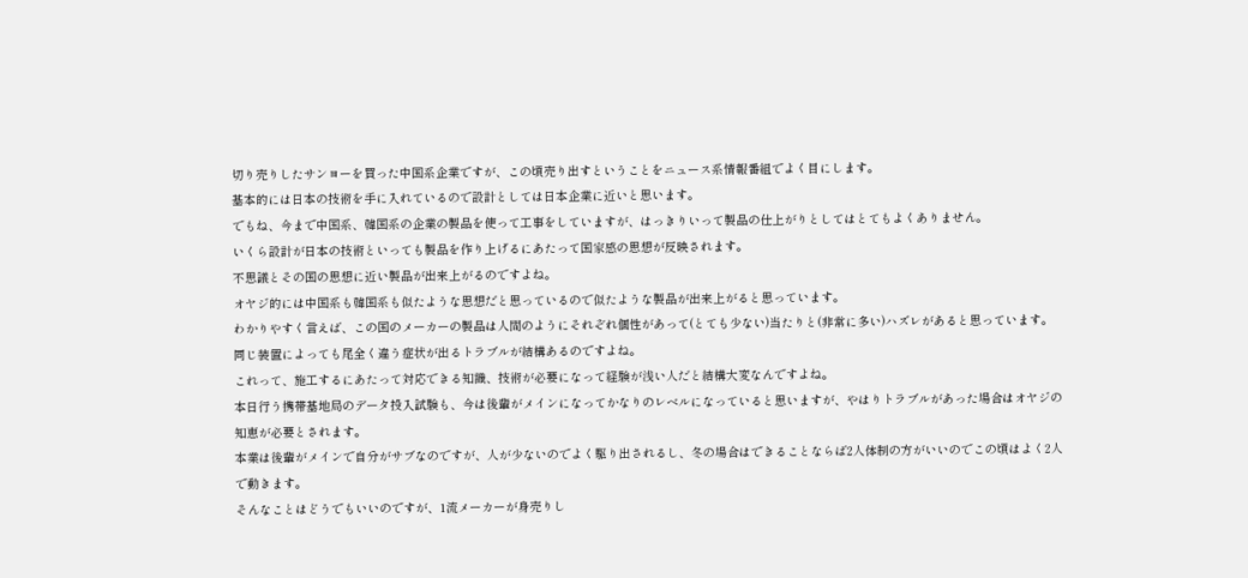切り売りしたサンヨーを買った中国系企業ですが、この頃売り出すということをニュース系情報番組でよく目にします。
基本的には日本の技術を手に入れているので設計としては日本企業に近いと思います。
でもね、今まで中国系、韓国系の企業の製品を使って工事をしていますが、はっきりいって製品の仕上がりとしてはとてもよくありません。
いくら設計が日本の技術といっても製品を作り上げるにあたって国家感の思想が反映されます。
不思議とその国の思想に近い製品が出来上がるのですよね。
オヤジ的には中国系も韓国系も似たような思想だと思っているので似たような製品が出来上がると思っています。
わかりやすく言えば、この国のメーカーの製品は人間のようにそれぞれ個性があって(とても少ない)当たりと(非常に多い)ハズレがあると思っています。
同じ装置によっても尾全く違う症状が出るトラブルが結構あるのですよね。
これって、施工するにあたって対応できる知識、技術が必要になって経験が浅い人だと結構大変なんですよね。
本日行う携帯基地局のデータ投入試験も、今は後輩がメインになってかなりのレベルになっていると思いますが、やはりトラブルがあった場合はオヤジの知恵が必要とされます。
本業は後輩がメインで自分がサブなのですが、人が少ないのでよく駆り出されるし、冬の場合はできることならば2人体制の方がいいのでこの頃はよく2人で動きます。
そんなことはどうでもいいのですが、1流メーカーが身売りし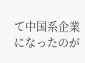て中国系企業になったのが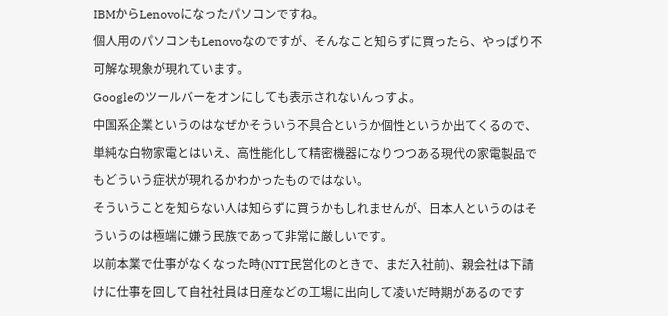IBMからLenovoになったパソコンですね。
個人用のパソコンもLenovoなのですが、そんなこと知らずに買ったら、やっぱり不可解な現象が現れています。
Googleのツールバーをオンにしても表示されないんっすよ。
中国系企業というのはなぜかそういう不具合というか個性というか出てくるので、単純な白物家電とはいえ、高性能化して精密機器になりつつある現代の家電製品でもどういう症状が現れるかわかったものではない。
そういうことを知らない人は知らずに買うかもしれませんが、日本人というのはそういうのは極端に嫌う民族であって非常に厳しいです。
以前本業で仕事がなくなった時(NTT民営化のときで、まだ入社前)、親会社は下請けに仕事を回して自社社員は日産などの工場に出向して凌いだ時期があるのです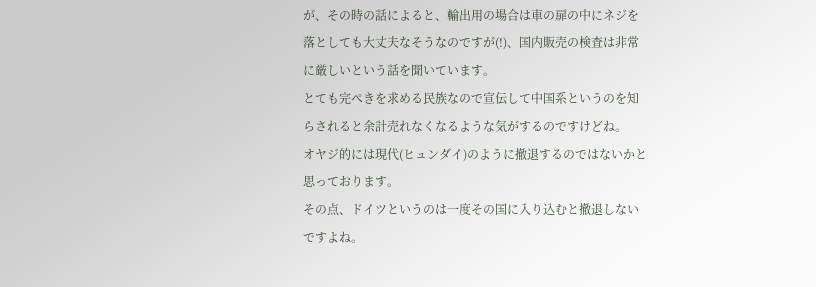が、その時の話によると、輸出用の場合は車の扉の中にネジを落としても大丈夫なそうなのですが(!)、国内販売の検査は非常に厳しいという話を聞いています。
とても完ぺきを求める民族なので宣伝して中国系というのを知らされると余計売れなくなるような気がするのですけどね。
オヤジ的には現代(ヒュンダイ)のように撤退するのではないかと思っております。
その点、ドイツというのは一度その国に入り込むと撤退しないですよね。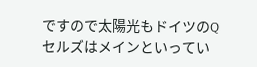ですので太陽光もドイツのQセルズはメインといってい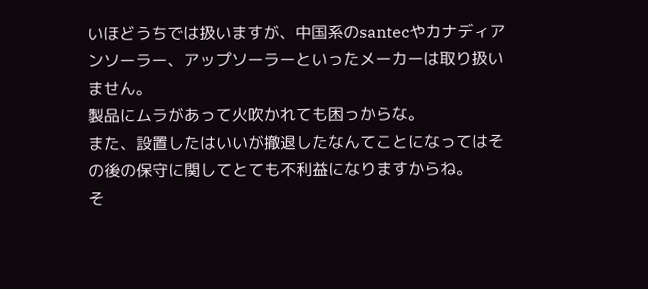いほどうちでは扱いますが、中国系のsantecやカナディアンソーラー、アップソーラーといったメーカーは取り扱いません。
製品にムラがあって火吹かれても困っからな。
また、設置したはいいが撤退したなんてことになってはその後の保守に関してとても不利益になりますからね。
そ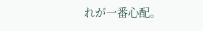れが一番心配。